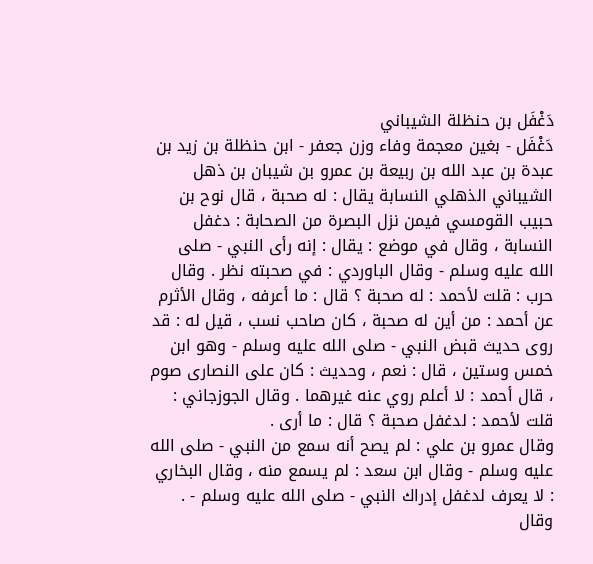دَغْفَل بن حنظلة الشيباني
دَغْفَل - بغين معجمة وفاء وزن جعفر - ابن حنظلة بن زيد بن عبدة بن عبد الله بن ربيعة بن عمرو بن شيبان بن ذهل الشيباني الذهلي النسابة يقال : له صحبة ، قال نوح بن حبيب القومسي فيمن نزل البصرة من الصحابة : دغفل النسابة ، وقال في موضع : يقال : إنه رأى النبي - صلى الله عليه وسلم - وقال الباوردي : في صحبته نظر . وقال حرب : قلت لأحمد : له صحبة ؟ قال : ما أعرفه ، وقال الأثرم عن أحمد : من أين له صحبة ، كان صاحب نسب ، قيل له : قد روى حديث قبض النبي - صلى الله عليه وسلم - وهو ابن خمس وستين ، قال : نعم ، وحديث : كان على النصارى صوم ، قال أحمد : لا أعلم روي عنه غيرهما . وقال الجوزجاني : قلت لأحمد : لدغفل صحبة ؟ قال : ما أرى .
وقال عمرو بن علي : لم يصح أنه سمع من النبي - صلى الله عليه وسلم - وقال ابن سعد : لم يسمع منه ، وقال البخاري : لا يعرف لدغفل إدراك النبي - صلى الله عليه وسلم - . وقال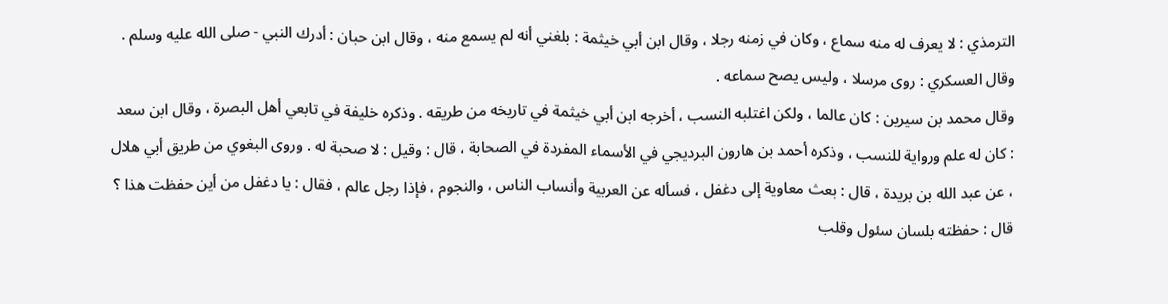الترمذي : لا يعرف له منه سماع ، وكان في زمنه رجلا ، وقال ابن أبي خيثمة : بلغني أنه لم يسمع منه ، وقال ابن حبان : أدرك النبي - صلى الله عليه وسلم . وقال العسكري : روى مرسلا ، وليس يصح سماعه .
وقال محمد بن سيرين : كان عالما ، ولكن اغتلبه النسب ، أخرجه ابن أبي خيثمة في تاريخه من طريقه . وذكره خليفة في تابعي أهل البصرة ، وقال ابن سعد : كان له علم ورواية للنسب ، وذكره أحمد بن هارون البرديجي في الأسماء المفردة في الصحابة ، قال : وقيل : لا صحبة له . وروى البغوي من طريق أبي هلال ، عن عبد الله بن بريدة ، قال : بعث معاوية إلى دغفل ، فسأله عن العربية وأنساب الناس ، والنجوم ، فإذا رجل عالم ، فقال : يا دغفل من أين حفظت هذا ؟ قال : حفظته بلسان سئول وقلب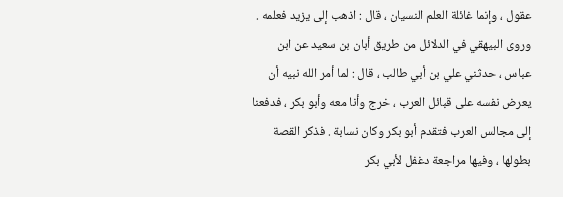عقول ، وإنما غائلة العلم النسيان ، قال : اذهب إلى يزيد فعلمه .
وروى البيهقي في الدلائل من طريق أبان بن سعيد عن ابن عباس ، حدثني علي بن أبي طالب ، قال : لما أمر الله نبيه أن يعرض نفسه على قبائل العرب ، خرج وأنا معه وأبو بكر ، فدفعنا إلى مجالس العرب فتقدم أبو بكر وكان نسابة . فذكر القصة بطولها ، وفيها مراجعة دغفل لأبي بكر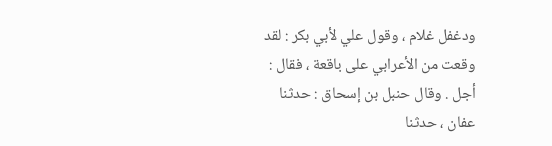ودغفل غلام ، وقول علي لأبي بكر : لقد وقعت من الأعرابي على باقعة ، فقال : أجل . وقال حنبل بن إسحاق : حدثنا عفان ، حدثنا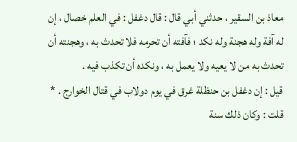معاذ بن السقير ، حدثني أبي قال : قال دغفل : في العلم خصال ، إن له آفة وله هجنة وله نكد ؛ فآفته أن تحرمه فلا تحدث به ، وهجنته أن تحدث به من لا يعيه ولا يعمل به ، ونكده أن تكذب فيه .
قيل : إن دغفل بن حنظلة غرق في يوم دولاب في قتال الخوارج . * قلت : وكان ذلك سنة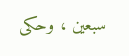سبعين ، وحكى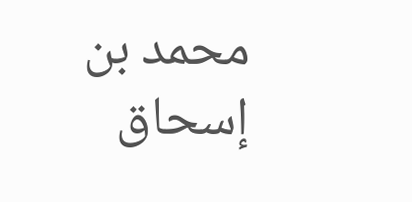محمد بن إسحاق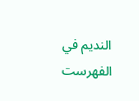النديم في الفهرست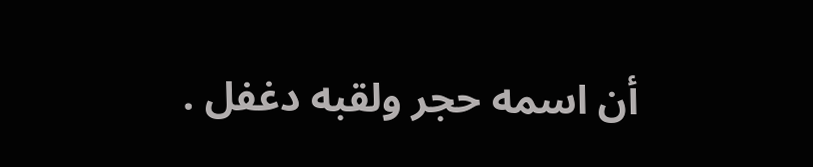أن اسمه حجر ولقبه دغفل .